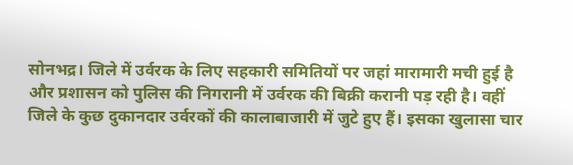सोनभद्र। जिले में उर्वरक के लिए सहकारी समितियों पर जहां मारामारी मची हुई है और प्रशासन को पुलिस की निगरानी में उर्वरक की बिक्री करानी पड़ रही है। वहीं जिले के कुछ दुकानदार उर्वरकों की कालाबाजारी में जुटे हुए हैं। इसका खुलासा चार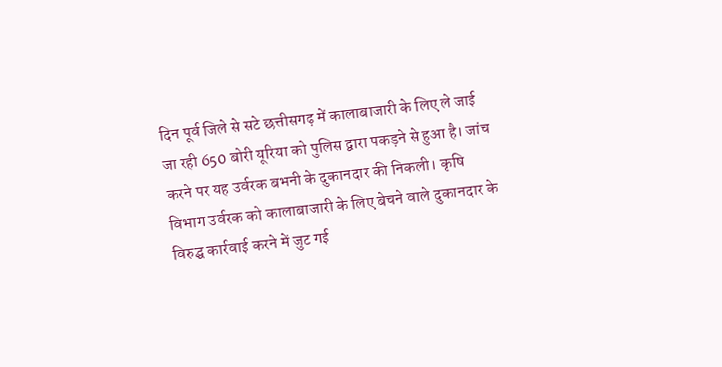दिन पूर्व जिले से सटे छत्तीसगढ़ में कालाबाजारी के लिए ले जाई जा रही 650 बोरी यूरिया को पुलिस द्वारा पकड़ने से हुआ है। जांच करने पर यह उर्वरक बभनी के दुकानदार की निकली। कृषि विभाग उर्वरक को कालाबाजारी के लिए बेचने वाले दुकानदार के विरुद्घ कार्रवाई करने में जुट गई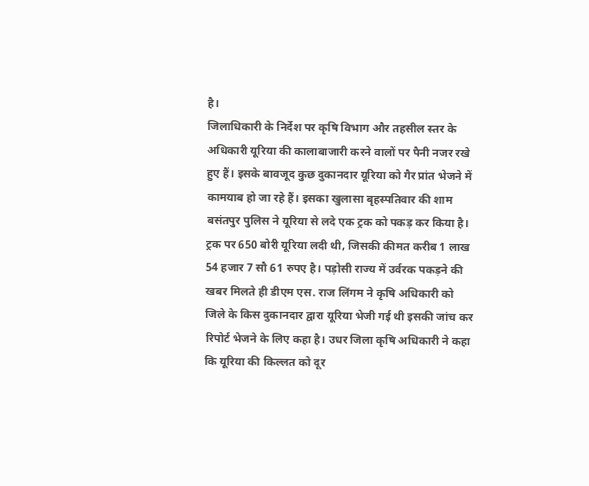है।
जिलाधिकारी के निर्देश पर कृषि विभाग और तहसील स्तर के अधिकारी यूरिया की कालाबाजारी करने वालों पर पैनी नजर रखे हुए हैं। इसके बावजूद कुछ दुकानदार यूरिया को गैर प्रांत भेजने में कामयाब हो जा रहे हैं। इसका खुलासा बृहस्पतिवार की शाम बसंतपुर पुलिस ने यूरिया से लदे एक ट्रक को पकड़ कर किया है। ट्रक पर 650 बोरी यूरिया लदी थी, जिसकी कीमत करीब 1 लाख 54 हजार 7 सौ 61 रुपए है। पड़ोसी राज्य में उर्वरक पकड़ने की खबर मिलते ही डीएम एस. राज लिंगम ने कृषि अधिकारी को जिले के किस दुकानदार द्वारा यूरिया भेजी गई थी इसकी जांच कर रिपोर्ट भेजने के लिए कहा है। उधर जिला कृषि अधिकारी ने कहा कि यूरिया की किल्लत को दूर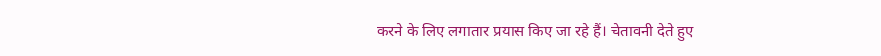करने के लिए लगातार प्रयास किए जा रहे हैं। चेतावनी देते हुए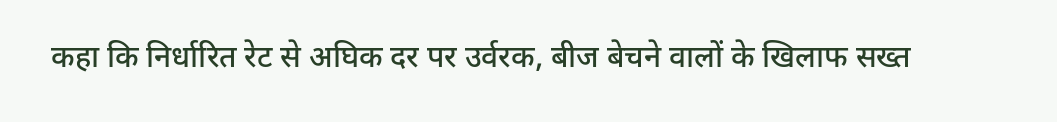कहा कि निर्धारित रेट से अघिक दर पर उर्वरक, बीज बेचने वालों के खिलाफ सख्त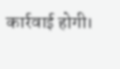कार्रवाई होगी।